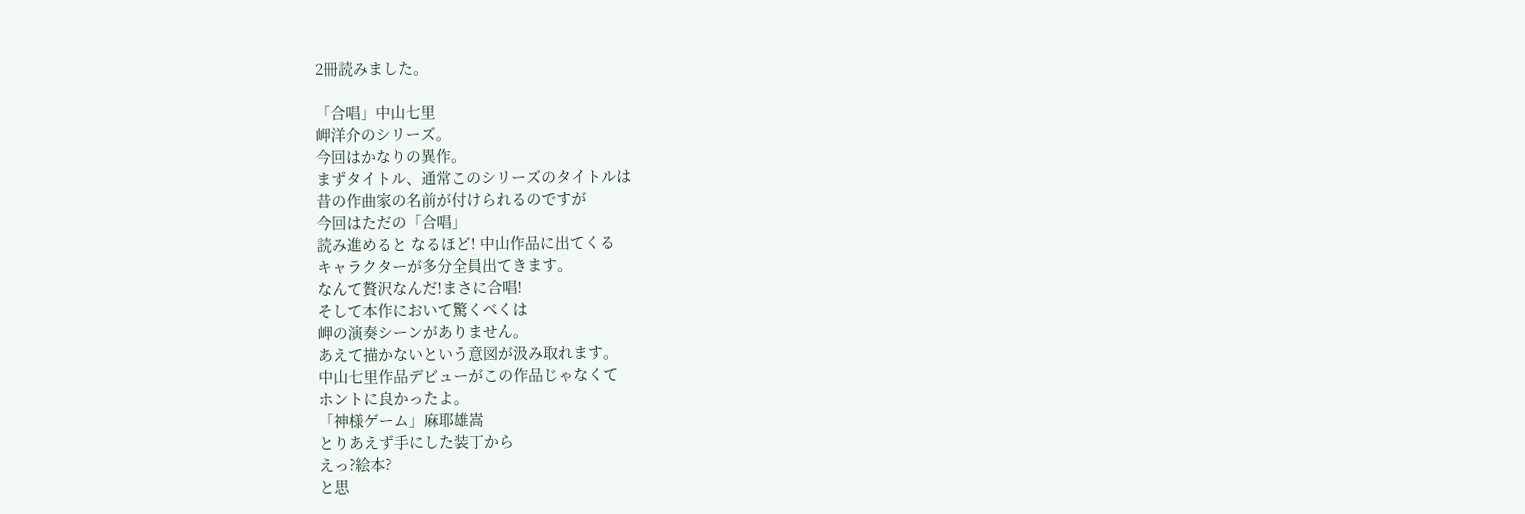2冊読みました。

「合唱」中山七里
岬洋介のシリーズ。
今回はかなりの異作。
まずタイトル、通常このシリーズのタイトルは
昔の作曲家の名前が付けられるのですが
今回はただの「合唱」
読み進めると なるほど! 中山作品に出てくる
キャラクターが多分全員出てきます。
なんて贅沢なんだ!まさに合唱!
そして本作において驚くべくは
岬の演奏シーンがありません。
あえて描かないという意図が汲み取れます。
中山七里作品デビューがこの作品じゃなくて
ホントに良かったよ。
「神様ゲーム」麻耶雄嵩
とりあえず手にした装丁から
えっ?絵本?
と思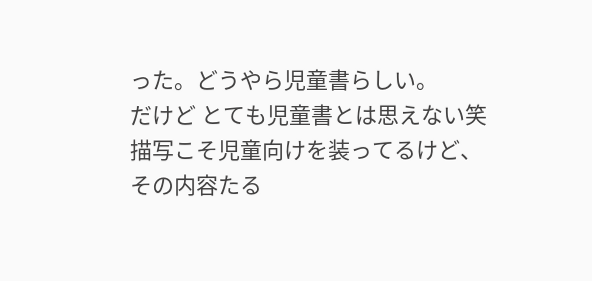った。どうやら児童書らしい。
だけど とても児童書とは思えない笑
描写こそ児童向けを装ってるけど、その内容たる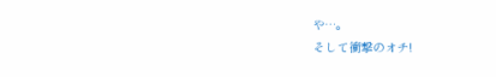や…。
そして衝撃のオチ!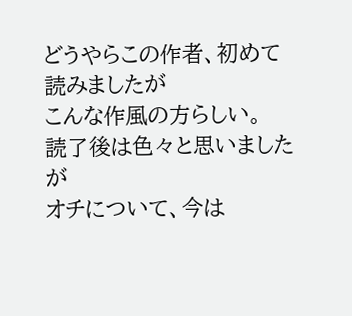どうやらこの作者、初めて読みましたが
こんな作風の方らしい。
読了後は色々と思いましたが
オチについて、今は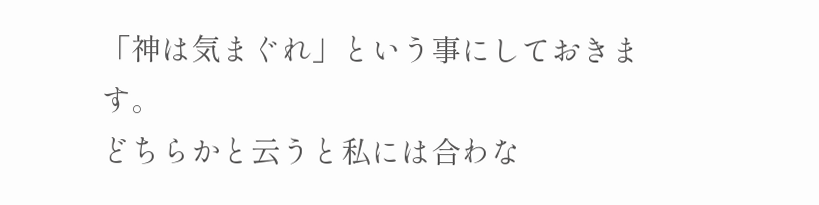「神は気まぐれ」という事にしておきます。
どちらかと云うと私には合わな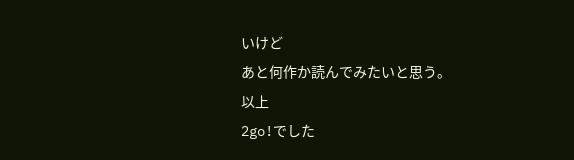いけど
あと何作か読んでみたいと思う。
以上
2go!でした